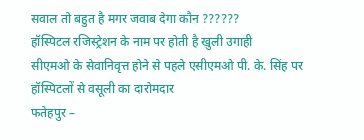सवाल तो बहुत है मगर जवाब देगा कौन ??????
हॉस्पिटल रजिस्ट्रेशन के नाम पर होती है खुली उगाही
सीएमओ के सेवानिवृत्त होने से पहले एसीएमओ पी. के. सिंह पर हॉस्पिटलों से वसूली का दारोमदार
फतेहपुर –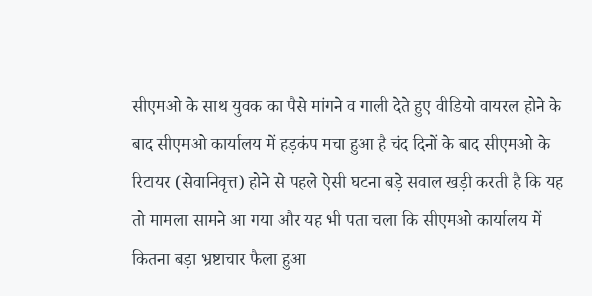सीएमओ के साथ युवक का पैसे मांगने व गाली देते हुए वीडियो वायरल होने के बाद सीएमओ कार्यालय में हड़कंप मचा हुआ है चंद दिनों के बाद सीएमओ के रिटायर (सेवानिवृत्त) होने से पहले ऐसी घटना बड़े सवाल खड़ी करती है कि यह तो मामला सामने आ गया और यह भी पता चला कि सीएमओ कार्यालय में कितना बड़ा भ्रष्टाचार फैला हुआ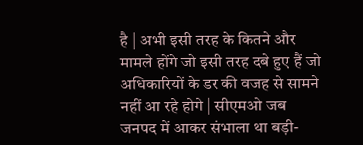है | अभी इसी तरह के कितने और मामले होंगे जो इसी तरह दबे हुए हैं जो अधिकारियों के डर की वजह से सामने नहीं आ रहे होगे | सीएमओ जब जनपद में आकर संभाला था बड़ी-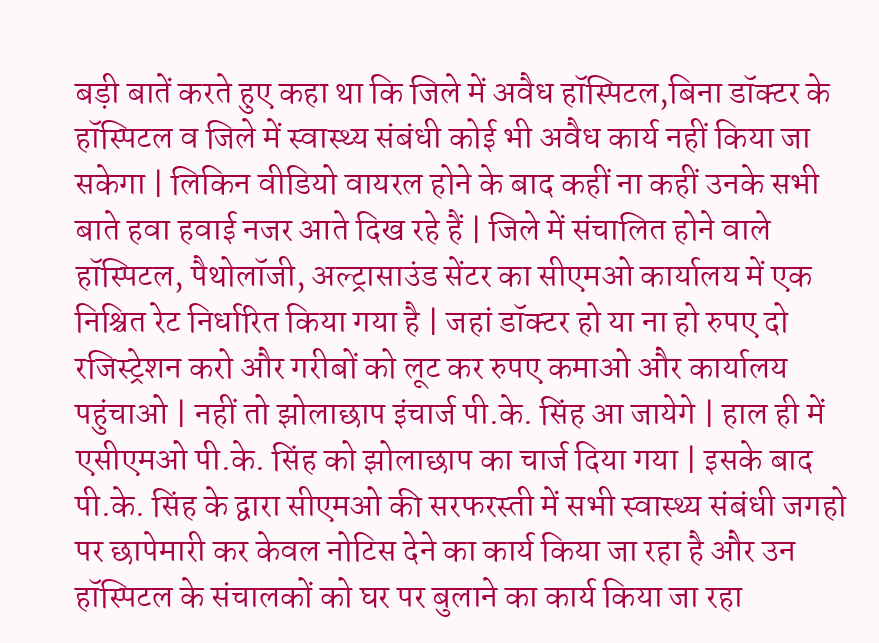बड़ी बातें करते हुए कहा था कि जिले में अवैध हॉस्पिटल,बिना डॉक्टर के हॉस्पिटल व जिले में स्वास्थ्य संबंधी कोई भी अवैध कार्य नहीं किया जा सकेगा | लिकिन वीडियो वायरल होने के बाद कहीं ना कहीं उनके सभी बाते हवा हवाई नजर आते दिख रहे हैं | जिले में संचालित होने वाले हॉस्पिटल, पैथोलॉजी, अल्ट्रासाउंड सेंटर का सीएमओ कार्यालय में एक निश्चित रेट निर्धारित किया गया है | जहां डॉक्टर हो या ना हो रुपए दो रजिस्ट्रेशन करो और गरीबों को लूट कर रुपए कमाओ और कार्यालय पहुंचाओ | नहीं तो झोलाछाप इंचार्ज पी.के. सिंह आ जायेगे | हाल ही में एसीएमओ पी.के. सिंह को झोलाछाप का चार्ज दिया गया | इसके बाद पी.के. सिंह के द्वारा सीएमओ की सरफरस्ती में सभी स्वास्थ्य संबंधी जगहो पर छापेमारी कर केवल नोटिस देने का कार्य किया जा रहा है और उन हॉस्पिटल के संचालकों को घर पर बुलाने का कार्य किया जा रहा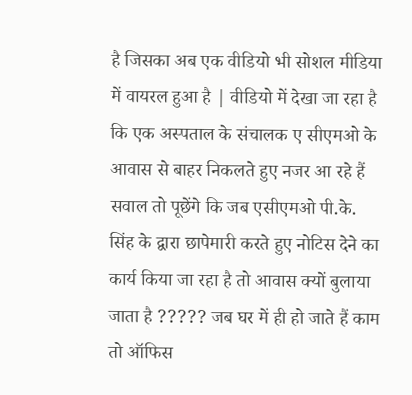है जिसका अब एक वीडियो भी सोशल मीडिया में वायरल हुआ है | वीडियो में देखा जा रहा है कि एक अस्पताल के संचालक ए सीएमओ के आवास से बाहर निकलते हुए नजर आ रहे हैं सवाल तो पूछेंगे कि जब एसीएमओ पी.के. सिंह के द्वारा छापेमारी करते हुए नोटिस देने का कार्य किया जा रहा है तो आवास क्यों बुलाया जाता है ????? जब घर में ही हो जाते हैं काम तो ऑफिस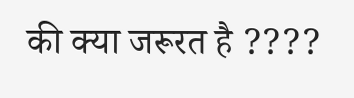की क्या जरूरत है ????